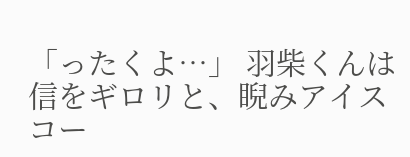「ったくよ…」 羽柴くんは信をギロリと、睨みアイスコー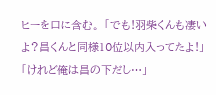ヒーを口に含む。 「でも!羽柴くんも凄いよ?昌くんと同様10位以内入ってたよ!」 「けれど俺は昌の下だし…」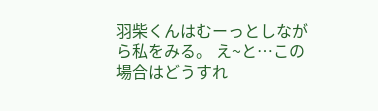羽柴くんはむーっとしながら私をみる。 え~と…この場合はどうすれ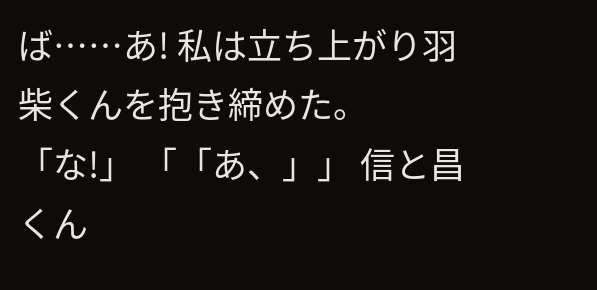ば……あ! 私は立ち上がり羽柴くんを抱き締めた。 「な!」 「「あ、」」 信と昌くん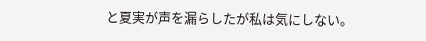と夏実が声を漏らしたが私は気にしない。